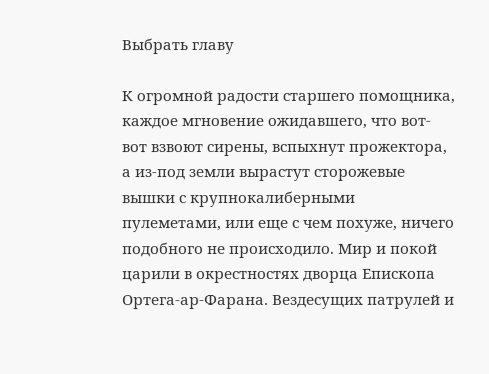Выбрать главу

К огромной радости старшего помощника, каждое мгновение ожидавшего, что вот-вот взвоют сирены, вспыхнут прожектора, а из-под земли вырастут сторожевые вышки с крупнокалиберными пулеметами, или еще с чем похуже, ничего подобного не происходило. Мир и покой царили в окрестностях дворца Епископа Ортега-ар-Фарана. Вездесущих патрулей и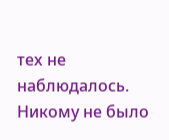тех не наблюдалось. Никому не было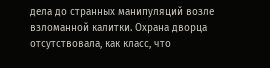дела до странных манипуляций возле взломанной калитки. Охрана дворца отсутствовала, как класс, что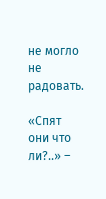не могло не радовать.

«Спят они что ли?..» –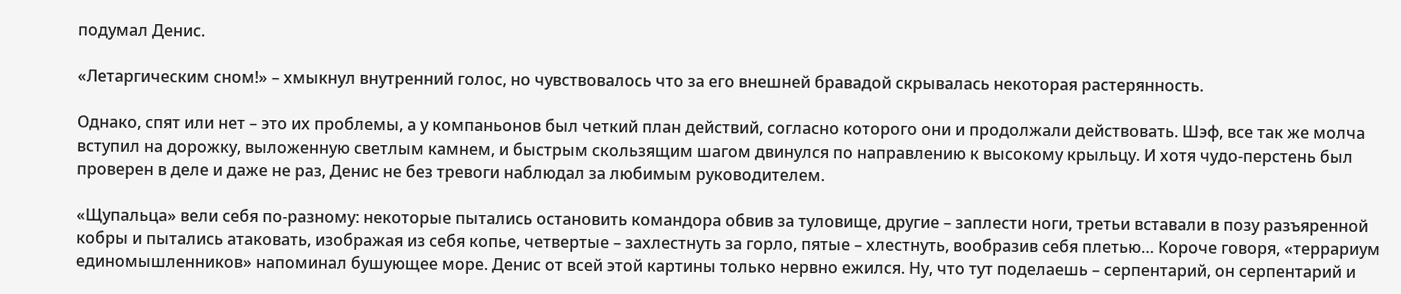подумал Денис.

«Летаргическим сном!» – хмыкнул внутренний голос, но чувствовалось что за его внешней бравадой скрывалась некоторая растерянность.

Однако, спят или нет – это их проблемы, а у компаньонов был четкий план действий, согласно которого они и продолжали действовать. Шэф, все так же молча вступил на дорожку, выложенную светлым камнем, и быстрым скользящим шагом двинулся по направлению к высокому крыльцу. И хотя чудо-перстень был проверен в деле и даже не раз, Денис не без тревоги наблюдал за любимым руководителем.

«Щупальца» вели себя по-разному: некоторые пытались остановить командора обвив за туловище, другие – заплести ноги, третьи вставали в позу разъяренной кобры и пытались атаковать, изображая из себя копье, четвертые – захлестнуть за горло, пятые – хлестнуть, вообразив себя плетью… Короче говоря, «террариум единомышленников» напоминал бушующее море. Денис от всей этой картины только нервно ежился. Ну, что тут поделаешь – серпентарий, он серпентарий и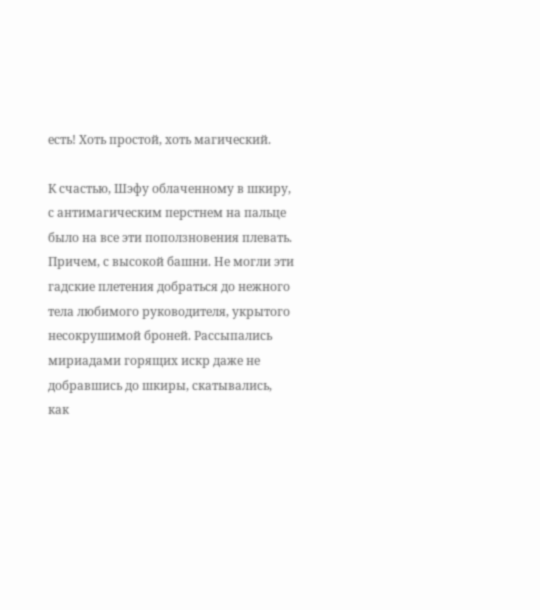есть! Хоть простой, хоть магический.

К счастью, Шэфу облаченному в шкиру, с антимагическим перстнем на пальце было на все эти поползновения плевать. Причем, с высокой башни. Не могли эти гадские плетения добраться до нежного тела любимого руководителя, укрытого несокрушимой броней. Рассыпались мириадами горящих искр даже не добравшись до шкиры, скатывались, как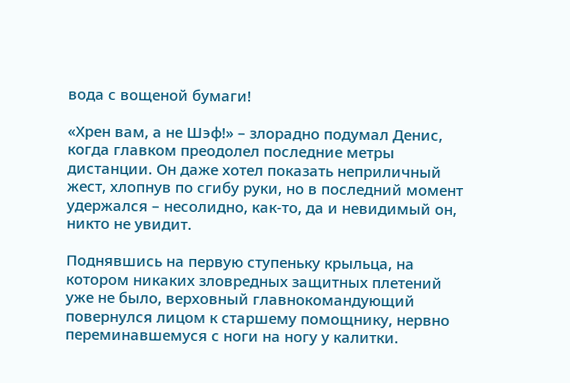вода с вощеной бумаги!

«Хрен вам, а не Шэф!» – злорадно подумал Денис, когда главком преодолел последние метры дистанции. Он даже хотел показать неприличный жест, хлопнув по сгибу руки, но в последний момент удержался – несолидно, как-то, да и невидимый он, никто не увидит.

Поднявшись на первую ступеньку крыльца, на котором никаких зловредных защитных плетений уже не было, верховный главнокомандующий повернулся лицом к старшему помощнику, нервно переминавшемуся с ноги на ногу у калитки.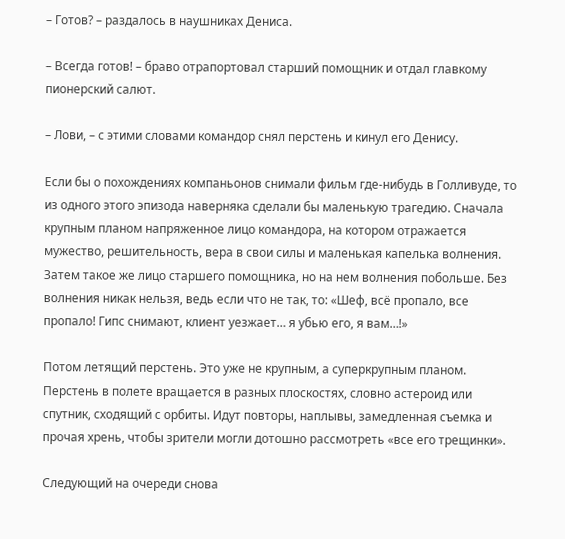– Готов? – раздалось в наушниках Дениса.

– Всегда готов! – браво отрапортовал старший помощник и отдал главкому пионерский салют.

– Лови, – с этими словами командор снял перстень и кинул его Денису.

Если бы о похождениях компаньонов снимали фильм где-нибудь в Голливуде, то из одного этого эпизода наверняка сделали бы маленькую трагедию. Сначала крупным планом напряженное лицо командора, на котором отражается мужество, решительность, вера в свои силы и маленькая капелька волнения. Затем такое же лицо старшего помощника, но на нем волнения побольше. Без волнения никак нельзя, ведь если что не так, то: «Шеф, всё пропало, все пропало! Гипс снимают, клиент уезжает… я убью его, я вам…!»

Потом летящий перстень. Это уже не крупным, а суперкрупным планом. Перстень в полете вращается в разных плоскостях, словно астероид или спутник, сходящий с орбиты. Идут повторы, наплывы, замедленная съемка и прочая хрень, чтобы зрители могли дотошно рассмотреть «все его трещинки».

Следующий на очереди снова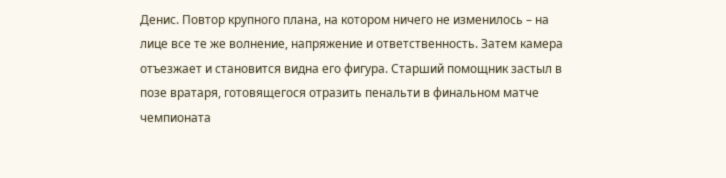Денис. Повтор крупного плана, на котором ничего не изменилось – на лице все те же волнение, напряжение и ответственность. Затем камера отъезжает и становится видна его фигура. Старший помощник застыл в позе вратаря, готовящегося отразить пенальти в финальном матче чемпионата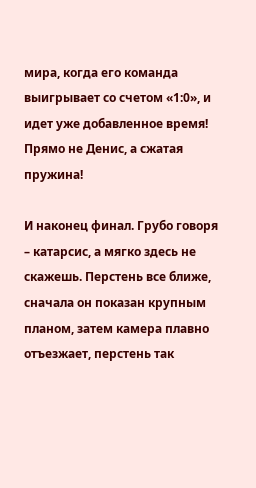мира, когда его команда выигрывает со счетом «1:0», и идет уже добавленное время! Прямо не Денис, а сжатая пружина!

И наконец финал. Грубо говоря – катарсис, а мягко здесь не скажешь. Перстень все ближе, сначала он показан крупным планом, затем камера плавно отъезжает, перстень так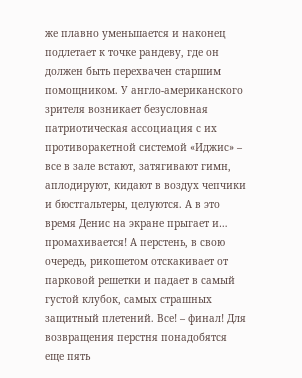же плавно уменьшается и наконец подлетает к точке рандеву, где он должен быть перехвачен старшим помощником. У англо-американского зрителя возникает безусловная патриотическая ассоциация с их противоракетной системой «Иджис» – все в зале встают, затягивают гимн, аплодируют, кидают в воздух чепчики и бюстгальтеры, целуются. А в это время Денис на экране прыгает и… промахивается! А перстень, в свою очередь, рикошетом отскакивает от парковой решетки и падает в самый густой клубок, самых страшных защитный плетений. Все! – финал! Для возвращения перстня понадобятся еще пять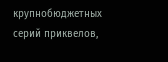крупнобюджетных серий приквелов,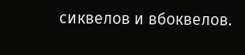сиквелов и вбоквелов.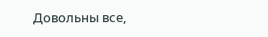Довольны все,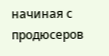начиная с продюсеров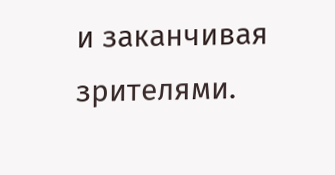и заканчивая зрителями.